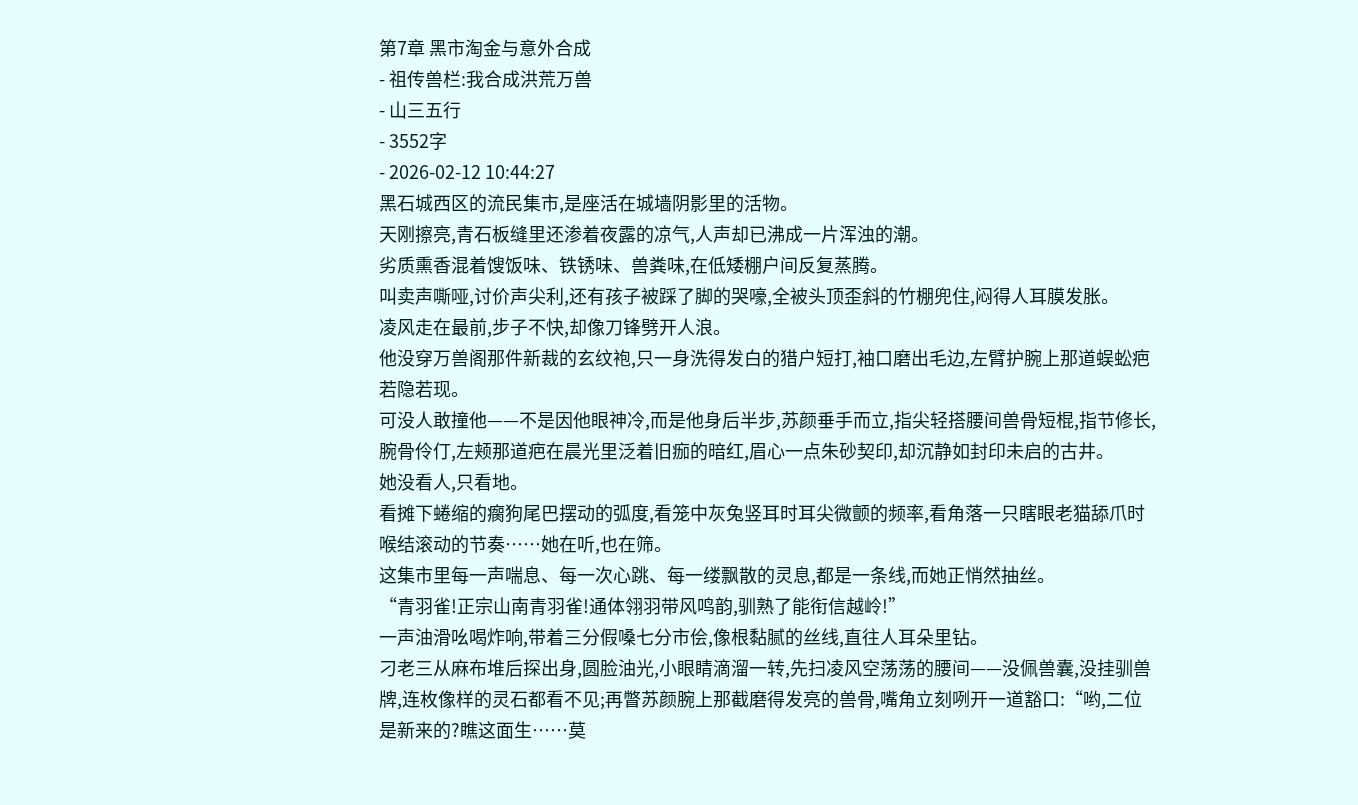第7章 黑市淘金与意外合成
- 祖传兽栏:我合成洪荒万兽
- 山三五行
- 3552字
- 2026-02-12 10:44:27
黑石城西区的流民集市,是座活在城墙阴影里的活物。
天刚擦亮,青石板缝里还渗着夜露的凉气,人声却已沸成一片浑浊的潮。
劣质熏香混着馊饭味、铁锈味、兽粪味,在低矮棚户间反复蒸腾。
叫卖声嘶哑,讨价声尖利,还有孩子被踩了脚的哭嚎,全被头顶歪斜的竹棚兜住,闷得人耳膜发胀。
凌风走在最前,步子不快,却像刀锋劈开人浪。
他没穿万兽阁那件新裁的玄纹袍,只一身洗得发白的猎户短打,袖口磨出毛边,左臂护腕上那道蜈蚣疤若隐若现。
可没人敢撞他——不是因他眼神冷,而是他身后半步,苏颜垂手而立,指尖轻搭腰间兽骨短棍,指节修长,腕骨伶仃,左颊那道疤在晨光里泛着旧痂的暗红,眉心一点朱砂契印,却沉静如封印未启的古井。
她没看人,只看地。
看摊下蜷缩的瘸狗尾巴摆动的弧度,看笼中灰兔竖耳时耳尖微颤的频率,看角落一只瞎眼老猫舔爪时喉结滚动的节奏……她在听,也在筛。
这集市里每一声喘息、每一次心跳、每一缕飘散的灵息,都是一条线,而她正悄然抽丝。
“青羽雀!正宗山南青羽雀!通体翎羽带风鸣韵,驯熟了能衔信越岭!”
一声油滑吆喝炸响,带着三分假嗓七分市侩,像根黏腻的丝线,直往人耳朵里钻。
刁老三从麻布堆后探出身,圆脸油光,小眼睛滴溜一转,先扫凌风空荡荡的腰间——没佩兽囊,没挂驯兽牌,连枚像样的灵石都看不见;再瞥苏颜腕上那截磨得发亮的兽骨,嘴角立刻咧开一道豁口:“哟,二位是新来的?瞧这面生……莫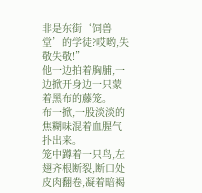非是东街‘饲兽堂’的学徒?哎哟,失敬失敬!”
他一边拍着胸脯,一边掀开身边一只蒙着黑布的藤笼。
布一掀,一股淡淡的焦糊味混着血腥气扑出来。
笼中蹲着一只鸟,左翅齐根断裂,断口处皮肉翻卷,凝着暗褐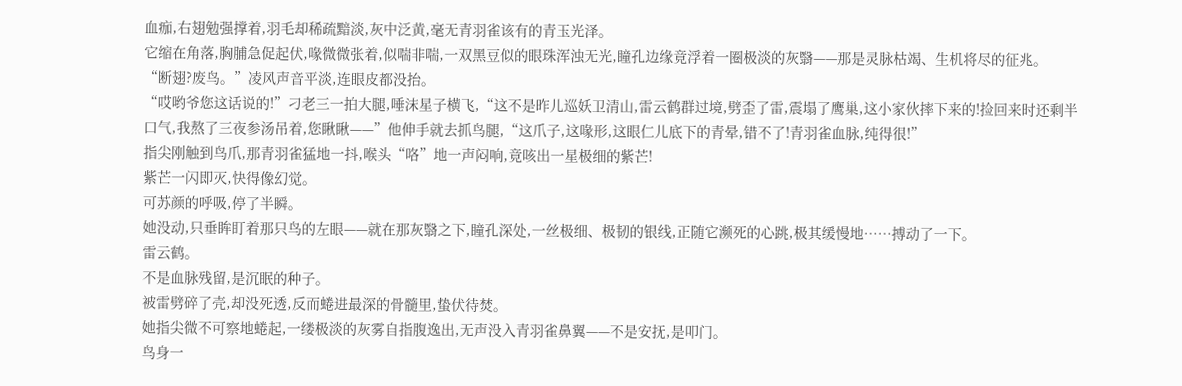血痂,右翅勉强撑着,羽毛却稀疏黯淡,灰中泛黄,毫无青羽雀该有的青玉光泽。
它缩在角落,胸脯急促起伏,喙微微张着,似喘非喘,一双黑豆似的眼珠浑浊无光,瞳孔边缘竟浮着一圈极淡的灰翳——那是灵脉枯竭、生机将尽的征兆。
“断翅?废鸟。”凌风声音平淡,连眼皮都没抬。
“哎哟爷您这话说的!”刁老三一拍大腿,唾沫星子横飞,“这不是昨儿巡妖卫清山,雷云鹤群过境,劈歪了雷,震塌了鹰巢,这小家伙摔下来的!捡回来时还剩半口气,我熬了三夜参汤吊着,您瞅瞅——”他伸手就去抓鸟腿,“这爪子,这喙形,这眼仁儿底下的青晕,错不了!青羽雀血脉,纯得很!”
指尖刚触到鸟爪,那青羽雀猛地一抖,喉头“咯”地一声闷响,竟咳出一星极细的紫芒!
紫芒一闪即灭,快得像幻觉。
可苏颜的呼吸,停了半瞬。
她没动,只垂眸盯着那只鸟的左眼——就在那灰翳之下,瞳孔深处,一丝极细、极韧的银线,正随它濒死的心跳,极其缓慢地……搏动了一下。
雷云鹤。
不是血脉残留,是沉眠的种子。
被雷劈碎了壳,却没死透,反而蜷进最深的骨髓里,蛰伏待焚。
她指尖微不可察地蜷起,一缕极淡的灰雾自指腹逸出,无声没入青羽雀鼻翼——不是安抚,是叩门。
鸟身一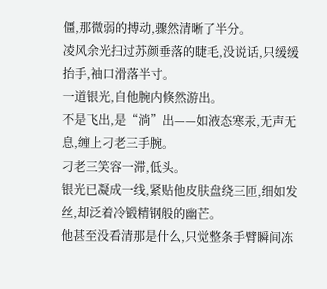僵,那微弱的搏动,骤然清晰了半分。
凌风余光扫过苏颜垂落的睫毛,没说话,只缓缓抬手,袖口滑落半寸。
一道银光,自他腕内倏然游出。
不是飞出,是“淌”出——如液态寒汞,无声无息,缠上刁老三手腕。
刁老三笑容一滞,低头。
银光已凝成一线,紧贴他皮肤盘绕三匝,细如发丝,却泛着冷锻精钢般的幽芒。
他甚至没看清那是什么,只觉整条手臂瞬间冻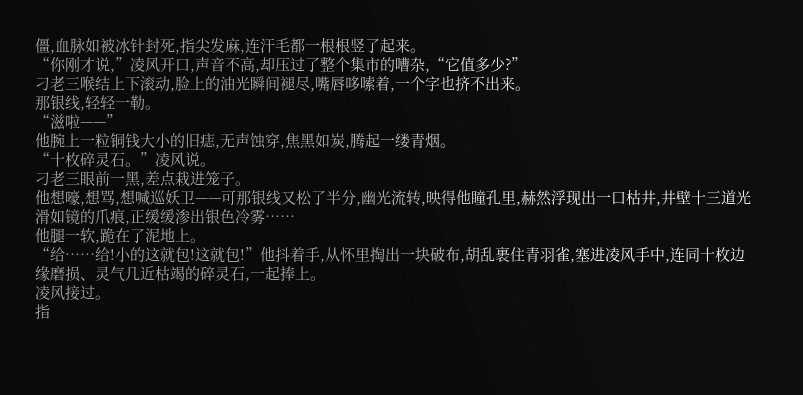僵,血脉如被冰针封死,指尖发麻,连汗毛都一根根竖了起来。
“你刚才说,”凌风开口,声音不高,却压过了整个集市的嘈杂,“它值多少?”
刁老三喉结上下滚动,脸上的油光瞬间褪尽,嘴唇哆嗦着,一个字也挤不出来。
那银线,轻轻一勒。
“滋啦——”
他腕上一粒铜钱大小的旧痣,无声蚀穿,焦黑如炭,腾起一缕青烟。
“十枚碎灵石。”凌风说。
刁老三眼前一黑,差点栽进笼子。
他想嚎,想骂,想喊巡妖卫——可那银线又松了半分,幽光流转,映得他瞳孔里,赫然浮现出一口枯井,井壁十三道光滑如镜的爪痕,正缓缓渗出银色冷雾……
他腿一软,跪在了泥地上。
“给……给!小的这就包!这就包!”他抖着手,从怀里掏出一块破布,胡乱裹住青羽雀,塞进凌风手中,连同十枚边缘磨损、灵气几近枯竭的碎灵石,一起捧上。
凌风接过。
指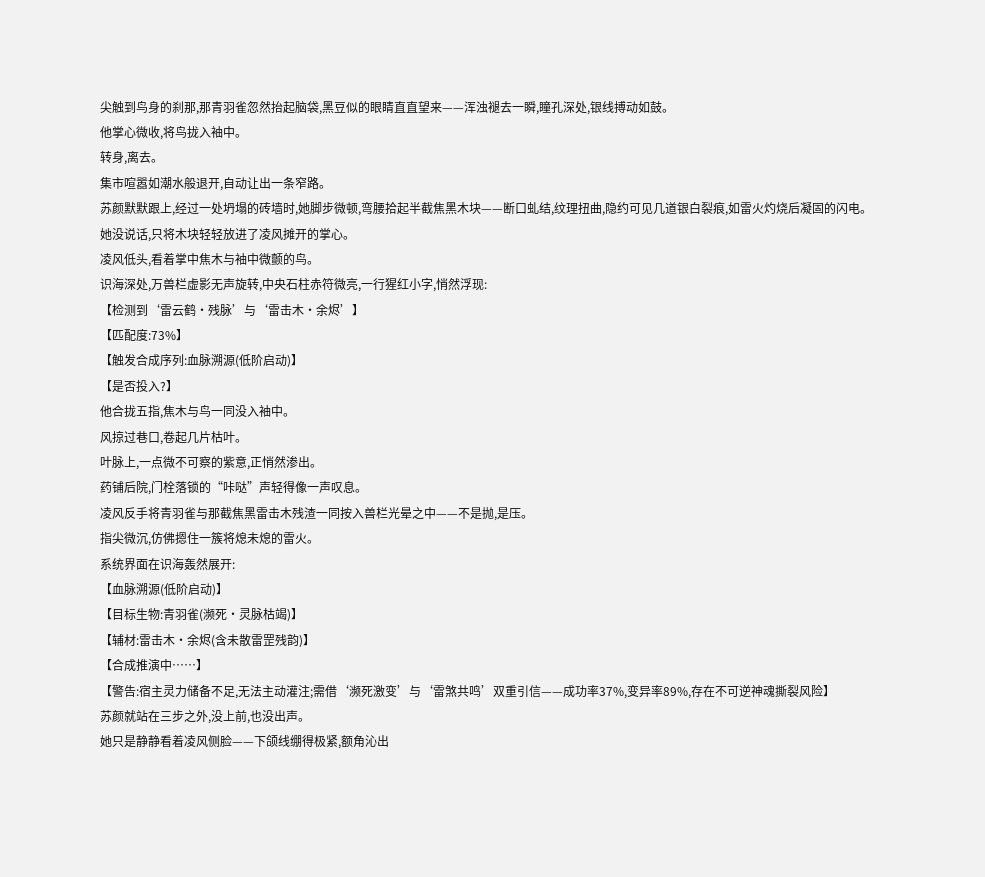尖触到鸟身的刹那,那青羽雀忽然抬起脑袋,黑豆似的眼睛直直望来——浑浊褪去一瞬,瞳孔深处,银线搏动如鼓。
他掌心微收,将鸟拢入袖中。
转身,离去。
集市喧嚣如潮水般退开,自动让出一条窄路。
苏颜默默跟上,经过一处坍塌的砖墙时,她脚步微顿,弯腰拾起半截焦黑木块——断口虬结,纹理扭曲,隐约可见几道银白裂痕,如雷火灼烧后凝固的闪电。
她没说话,只将木块轻轻放进了凌风摊开的掌心。
凌风低头,看着掌中焦木与袖中微颤的鸟。
识海深处,万兽栏虚影无声旋转,中央石柱赤符微亮,一行猩红小字,悄然浮现:
【检测到‘雷云鹤·残脉’与‘雷击木·余烬’】
【匹配度:73%】
【触发合成序列:血脉溯源(低阶启动)】
【是否投入?】
他合拢五指,焦木与鸟一同没入袖中。
风掠过巷口,卷起几片枯叶。
叶脉上,一点微不可察的紫意,正悄然渗出。
药铺后院,门栓落锁的“咔哒”声轻得像一声叹息。
凌风反手将青羽雀与那截焦黑雷击木残渣一同按入兽栏光晕之中——不是抛,是压。
指尖微沉,仿佛摁住一簇将熄未熄的雷火。
系统界面在识海轰然展开:
【血脉溯源(低阶启动)】
【目标生物:青羽雀(濒死·灵脉枯竭)】
【辅材:雷击木·余烬(含未散雷罡残韵)】
【合成推演中……】
【警告:宿主灵力储备不足,无法主动灌注;需借‘濒死激变’与‘雷煞共鸣’双重引信——成功率37%,变异率89%,存在不可逆神魂撕裂风险】
苏颜就站在三步之外,没上前,也没出声。
她只是静静看着凌风侧脸——下颌线绷得极紧,额角沁出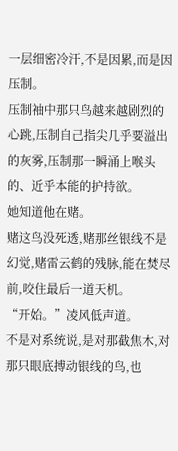一层细密冷汗,不是因累,而是因压制。
压制袖中那只鸟越来越剧烈的心跳,压制自己指尖几乎要溢出的灰雾,压制那一瞬涌上喉头的、近乎本能的护持欲。
她知道他在赌。
赌这鸟没死透,赌那丝银线不是幻觉,赌雷云鹤的残脉,能在焚尽前,咬住最后一道天机。
“开始。”凌风低声道。
不是对系统说,是对那截焦木,对那只眼底搏动银线的鸟,也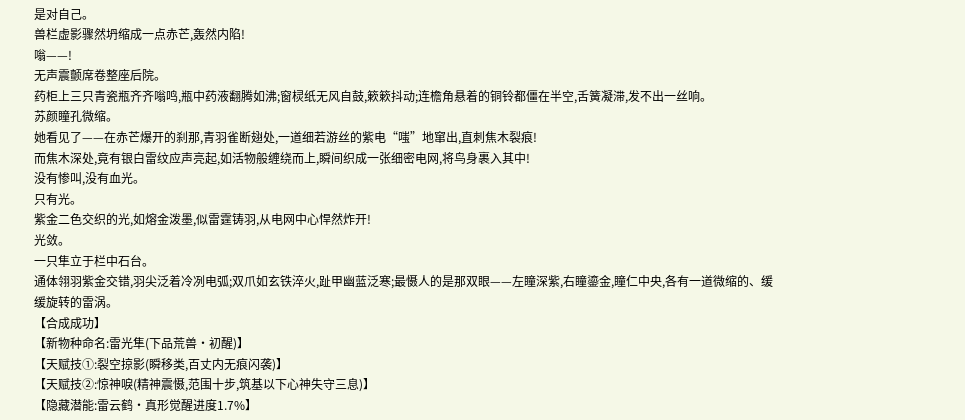是对自己。
兽栏虚影骤然坍缩成一点赤芒,轰然内陷!
嗡——!
无声震颤席卷整座后院。
药柜上三只青瓷瓶齐齐嗡鸣,瓶中药液翻腾如沸;窗棂纸无风自鼓,簌簌抖动;连檐角悬着的铜铃都僵在半空,舌簧凝滞,发不出一丝响。
苏颜瞳孔微缩。
她看见了——在赤芒爆开的刹那,青羽雀断翅处,一道细若游丝的紫电“嗤”地窜出,直刺焦木裂痕!
而焦木深处,竟有银白雷纹应声亮起,如活物般缠绕而上,瞬间织成一张细密电网,将鸟身裹入其中!
没有惨叫,没有血光。
只有光。
紫金二色交织的光,如熔金泼墨,似雷霆铸羽,从电网中心悍然炸开!
光敛。
一只隼立于栏中石台。
通体翎羽紫金交错,羽尖泛着冷冽电弧;双爪如玄铁淬火,趾甲幽蓝泛寒;最慑人的是那双眼——左瞳深紫,右瞳鎏金,瞳仁中央,各有一道微缩的、缓缓旋转的雷涡。
【合成成功】
【新物种命名:雷光隼(下品荒兽·初醒)】
【天赋技①:裂空掠影(瞬移类,百丈内无痕闪袭)】
【天赋技②:惊神唳(精神震慑,范围十步,筑基以下心神失守三息)】
【隐藏潜能:雷云鹤·真形觉醒进度1.7%】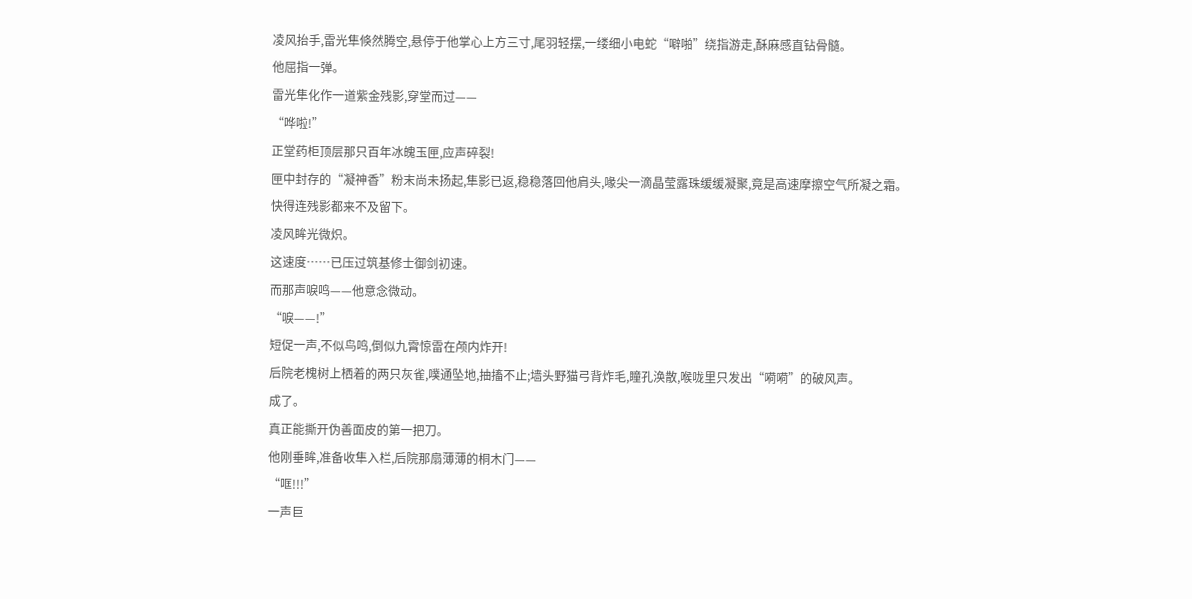凌风抬手,雷光隼倏然腾空,悬停于他掌心上方三寸,尾羽轻摆,一缕细小电蛇“噼啪”绕指游走,酥麻感直钻骨髓。
他屈指一弹。
雷光隼化作一道紫金残影,穿堂而过——
“哗啦!”
正堂药柜顶层那只百年冰魄玉匣,应声碎裂!
匣中封存的“凝神香”粉末尚未扬起,隼影已返,稳稳落回他肩头,喙尖一滴晶莹露珠缓缓凝聚,竟是高速摩擦空气所凝之霜。
快得连残影都来不及留下。
凌风眸光微炽。
这速度……已压过筑基修士御剑初速。
而那声唳鸣——他意念微动。
“唳——!”
短促一声,不似鸟鸣,倒似九霄惊雷在颅内炸开!
后院老槐树上栖着的两只灰雀,噗通坠地,抽搐不止;墙头野猫弓背炸毛,瞳孔涣散,喉咙里只发出“嗬嗬”的破风声。
成了。
真正能撕开伪善面皮的第一把刀。
他刚垂眸,准备收隼入栏,后院那扇薄薄的桐木门——
“哐!!!”
一声巨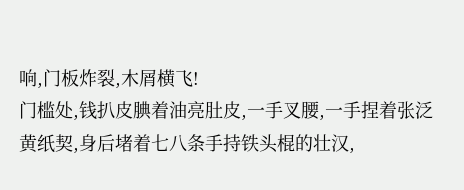响,门板炸裂,木屑横飞!
门槛处,钱扒皮腆着油亮肚皮,一手叉腰,一手捏着张泛黄纸契,身后堵着七八条手持铁头棍的壮汉,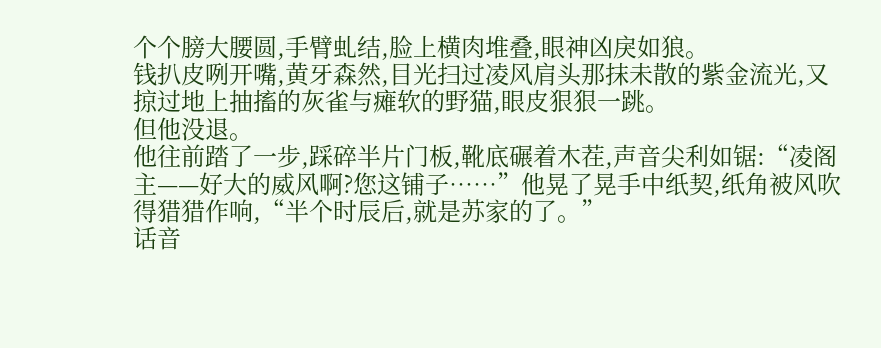个个膀大腰圆,手臂虬结,脸上横肉堆叠,眼神凶戾如狼。
钱扒皮咧开嘴,黄牙森然,目光扫过凌风肩头那抹未散的紫金流光,又掠过地上抽搐的灰雀与瘫软的野猫,眼皮狠狠一跳。
但他没退。
他往前踏了一步,踩碎半片门板,靴底碾着木茬,声音尖利如锯:“凌阁主——好大的威风啊?您这铺子……”他晃了晃手中纸契,纸角被风吹得猎猎作响,“半个时辰后,就是苏家的了。”
话音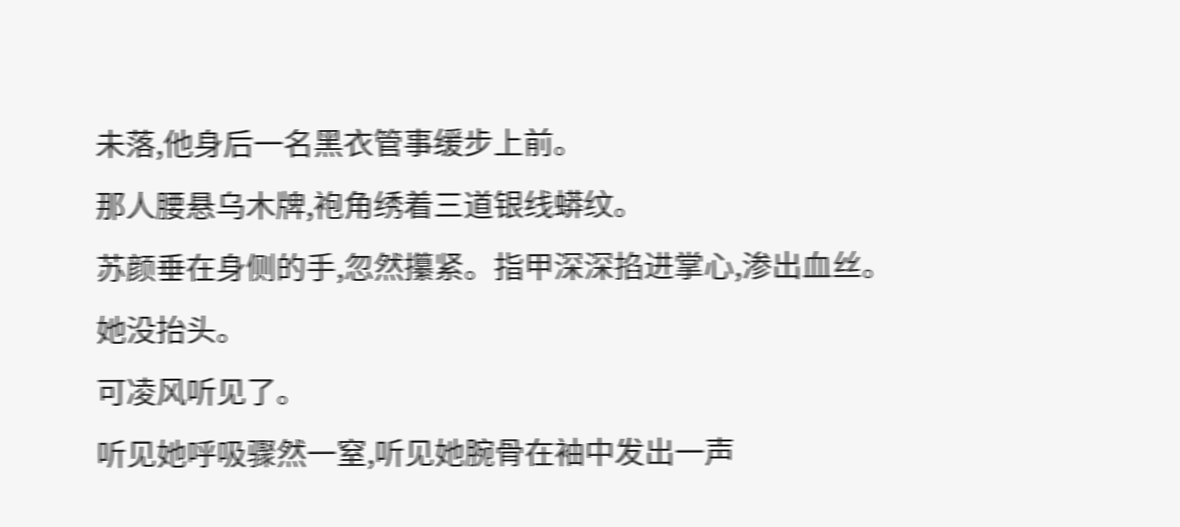未落,他身后一名黑衣管事缓步上前。
那人腰悬乌木牌,袍角绣着三道银线蟒纹。
苏颜垂在身侧的手,忽然攥紧。指甲深深掐进掌心,渗出血丝。
她没抬头。
可凌风听见了。
听见她呼吸骤然一窒,听见她腕骨在袖中发出一声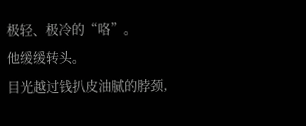极轻、极冷的“咯”。
他缓缓转头。
目光越过钱扒皮油腻的脖颈,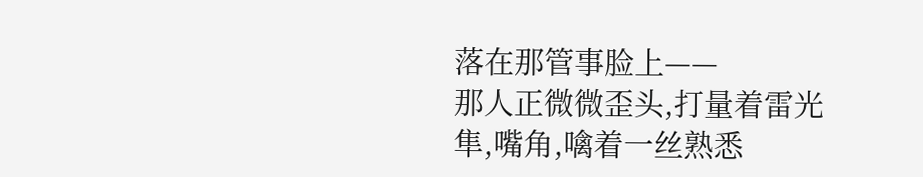落在那管事脸上——
那人正微微歪头,打量着雷光隼,嘴角,噙着一丝熟悉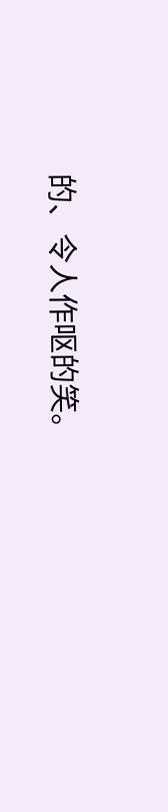的、令人作呕的笑。